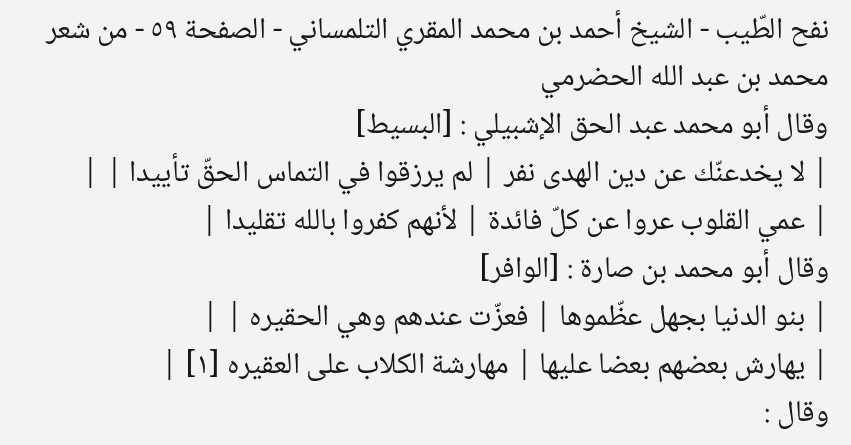نفح الطّيب - الشيخ أحمد بن محمد المقري التلمساني - الصفحة ٥٩ - من شعر محمد بن عبد الله الحضرمي
وقال أبو محمد عبد الحق الإشبيلي : [البسيط]
| لا يخدعنّك عن دين الهدى نفر | لم يرزقوا في التماس الحقّ تأييدا | |
| عمي القلوب عروا عن كلّ فائدة | لأنهم كفروا بالله تقليدا |
وقال أبو محمد بن صارة : [الوافر]
| بنو الدنيا بجهل عظّموها | فعزّت عندهم وهي الحقيره | |
| يهارش بعضهم بعضا عليها | مهارشة الكلاب على العقيره [١] |
وقال :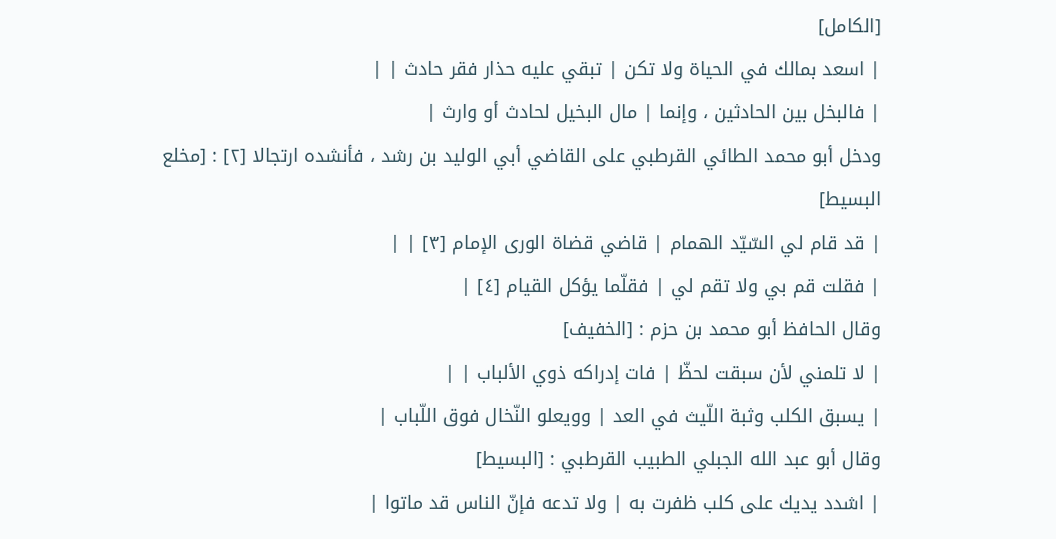[الكامل]
| اسعد بمالك في الحياة ولا تكن | تبقي عليه حذار فقر حادث | |
| فالبخل بين الحادثين ، وإنما | مال البخيل لحادث أو وارث |
ودخل أبو محمد الطائي القرطبي على القاضي أبي الوليد بن رشد ، فأنشده ارتجالا [٢] : [مخلع البسيط]
| قد قام لي السّيّد الهمام | قاضي قضاة الورى الإمام [٣] | |
| فقلت قم بي ولا تقم لي | فقلّما يؤكل القيام [٤] |
وقال الحافظ أبو محمد بن حزم : [الخفيف]
| لا تلمني لأن سبقت لحظّ | فات إدراكه ذوي الألباب | |
| يسبق الكلب وثبة اللّيث في العد | وويعلو النّخال فوق اللّباب |
وقال أبو عبد الله الجبلي الطبيب القرطبي : [البسيط]
| اشدد يديك على كلب ظفرت به | ولا تدعه فإنّ الناس قد ماتوا |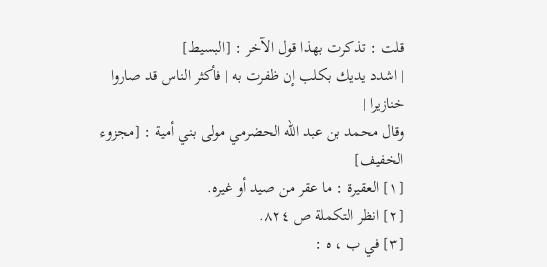قلت : تذكرت بهذا قول الآخر : [البسيط]
| اشدد يديك بكلب إن ظفرت به | فأكثر الناس قد صاروا خنازيرا |
وقال محمد بن عبد الله الحضرمي مولى بني أمية : [مجزوء الخفيف]
[١] العقيرة : ما عقر من صيد أو غيره.
[٢] انظر التكملة ص ٨٢٤.
[٣] في ب ، ه :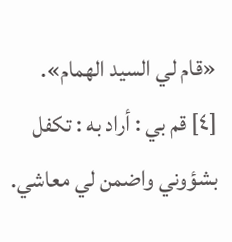«قام لي السيد الهمام».
[٤] قم بي : أراد به : تكفل بشؤوني واضمن لي معاشي.